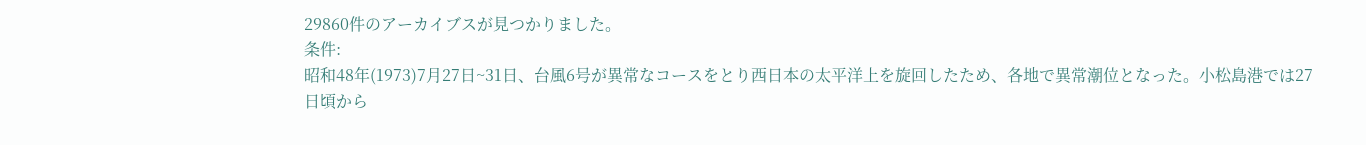29860件のアーカイブスが見つかりました。
条件:
昭和48年(1973)7月27日~31日、台風6号が異常なコースをとり西日本の太平洋上を旋回したため、各地で異常潮位となった。小松島港では27日頃から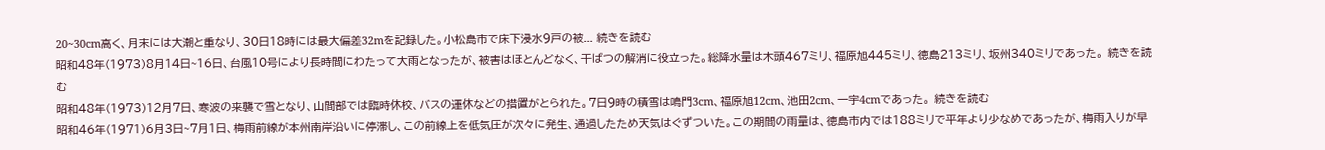20~30cm高く、月末には大潮と重なり、30日18時には最大偏差32mを記録した。小松島市で床下浸水9戸の被... 続きを読む
昭和48年(1973)8月14日~16日、台風10号により長時間にわたって大雨となったが、被害はほとんどなく、干ばつの解消に役立った。総降水量は木頭467ミリ、福原旭445ミリ、徳島213ミリ、坂州340ミリであった。 続きを読む
昭和48年(1973)12月7日、寒波の来襲で雪となり、山間部では臨時休校、バスの運休などの措置がとられた。7日9時の積雪は鳴門3cm、福原旭12cm、池田2cm、一宇4cmであった。 続きを読む
昭和46年(1971)6月3日~7月1日、梅雨前線が本州南岸沿いに停滞し、この前線上を低気圧が次々に発生、通過したため天気はぐずついた。この期間の雨量は、徳島市内では188ミリで平年より少なめであったが、梅雨入りが早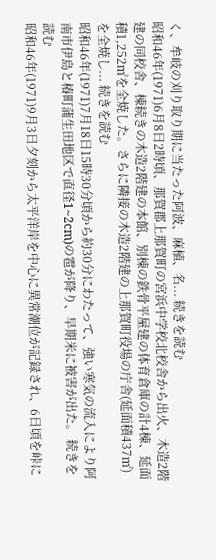く、牟岐の刈り取り期に当たった阿波、麻植、名... 続きを読む
昭和46年(1971)6月8日2時頃、那賀郡上那賀町の宮浜中学校北校舎から出火、木造2階建の同校舎、棟続きの木造2階建の本館、別棟の鉄骨平屋建の体育倉庫の計4棟、延面積1,252㎡を全焼した。さらに隣接の木造2階建の上那賀町役場の庁舎(延面積437㎡)を全焼し... 続きを読む
昭和46年(1971)7月18日15時30分頃から約30分にわたって、強い寒気の流入により阿南市伊島と椿町蒲生田地区で直径1~2cm)の雹が降り、早期米に被害が出た。 続きを読む
昭和46年(1971)9月3日夕刻から太平洋岸を中心に異常潮位が記録され、6日頃を峠に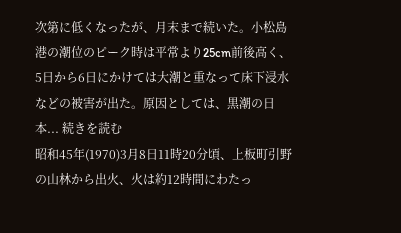次第に低くなったが、月末まで続いた。小松島港の潮位のピーク時は平常より25cm前後高く、5日から6日にかけては大潮と重なって床下浸水などの被害が出た。原因としては、黒潮の日本... 続きを読む
昭和45年(1970)3月8日11時20分頃、上板町引野の山林から出火、火は約12時間にわたっ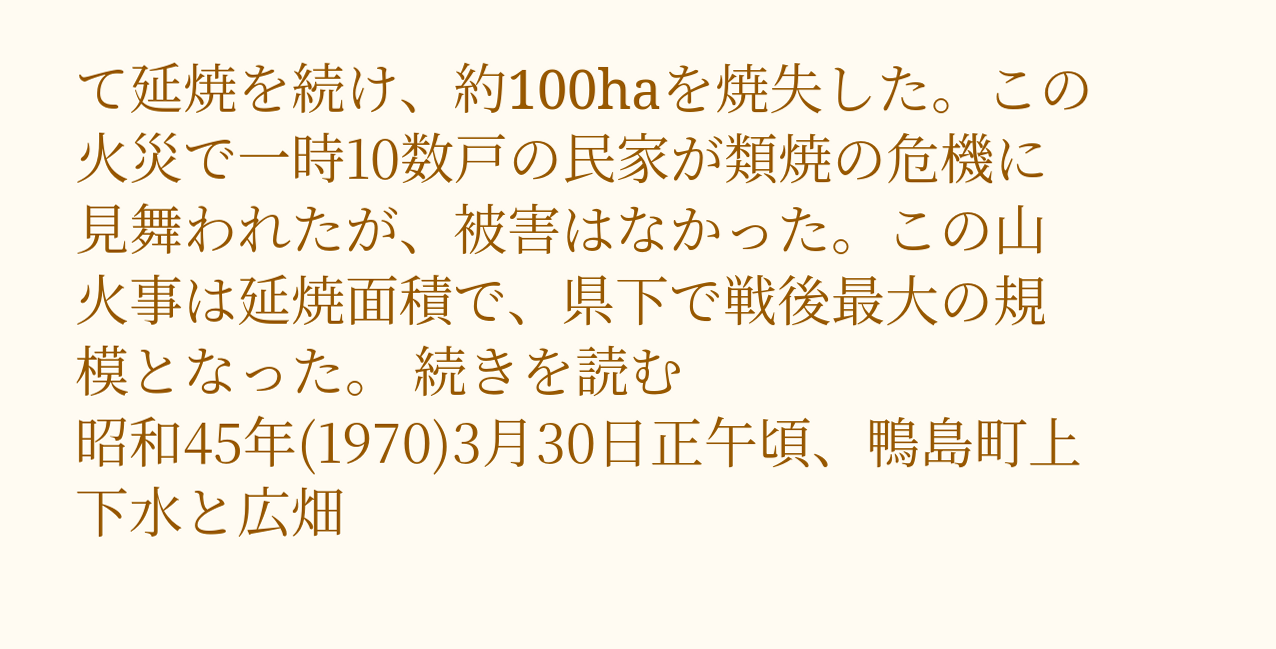て延焼を続け、約100haを焼失した。この火災で一時10数戸の民家が類焼の危機に見舞われたが、被害はなかった。この山火事は延焼面積で、県下で戦後最大の規模となった。 続きを読む
昭和45年(1970)3月30日正午頃、鴨島町上下水と広畑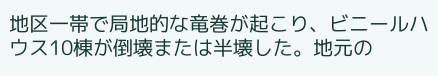地区一帯で局地的な竜巻が起こり、ビニールハウス10棟が倒壊または半壊した。地元の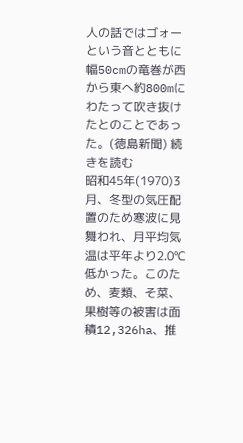人の話ではゴォーという音とともに幅50cmの竜巻が西から東へ約800mにわたって吹き抜けたとのことであった。(徳島新聞) 続きを読む
昭和45年(1970)3月、冬型の気圧配置のため寒波に見舞われ、月平均気温は平年より2.0℃低かった。このため、麦類、そ菜、果樹等の被害は面積12,326ha、推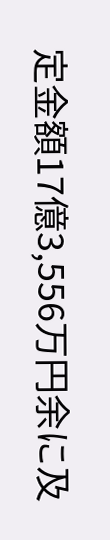定金額17億3,556万円余に及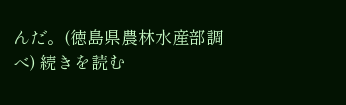んだ。(徳島県農林水産部調べ) 続きを読む